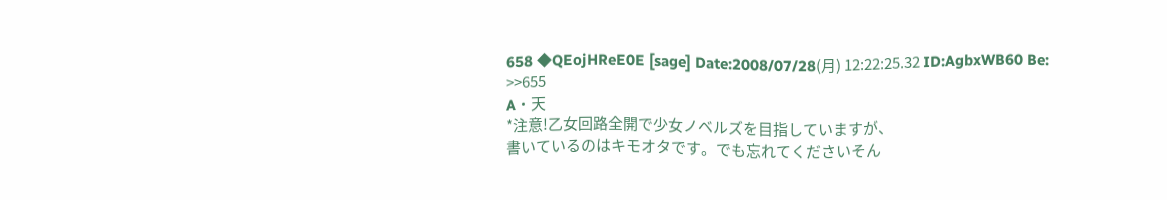658 ◆QEojHReE0E [sage] Date:2008/07/28(月) 12:22:25.32 ID:AgbxWB60 Be:
>>655
A・天
*注意!乙女回路全開で少女ノベルズを目指していますが、
書いているのはキモオタです。でも忘れてくださいそん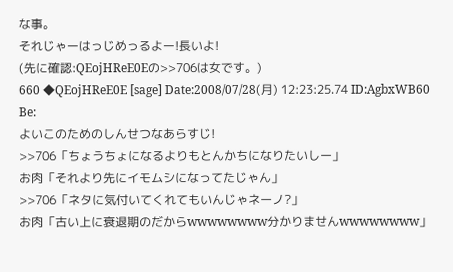な事。
それじゃーはっじめっるよー!長いよ!
(先に確認:QEojHReE0Eの>>706は女です。)
660 ◆QEojHReE0E [sage] Date:2008/07/28(月) 12:23:25.74 ID:AgbxWB60 Be:
よいこのためのしんせつなあらすじ!
>>706「ちょうちょになるよりもとんかちになりたいしー」
お肉「それより先にイモムシになってたじゃん」
>>706「ネタに気付いてくれてもいんじゃネーノ?」
お肉「古い上に衰退期のだからwwwwwwww分かりませんwwwwwwww」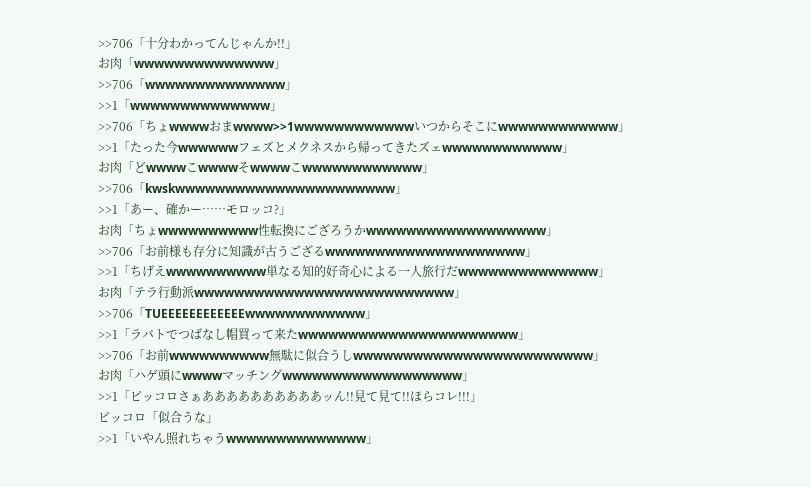>>706「十分わかってんじゃんか!!」
お肉「wwwwwwwwwwwwww」
>>706「wwwwwwwwwwwwww」
>>1「wwwwwwwwwwwwww」
>>706「ちょwwwwおまwwww>>1wwwwwwwwwwwwいつからそこにwwwwwwwwwwww」
>>1「たった今wwwwwwフェズとメクネスから帰ってきたズェwwwwwwwwwwww」
お肉「どwwwwこwwwwそwwwwこwwwwwwwwwwww」
>>706「kwskwwwwwwwwwwwwwwwwwwwwww」
>>1「あー、確かー……モロッコ?」
お肉「ちょwwwwwwwwww性転換にござろうかwwwwwwwwwwwwwwwwww」
>>706「お前様も存分に知識が古うござるwwwwwwwwwwwwwwwwwwww」
>>1「ちげえwwwwwwwwww単なる知的好奇心による一人旅行だwwwwwwwwwwwwww」
お肉「テラ行動派wwwwwwwwwwwwwwwwwwwwwwwwww」
>>706「TUEEEEEEEEEEEEwwwwwwwwwwww」
>>1「ラバトでつばなし帽買って来たwwwwwwwwwwwwwwwwwwwwww」
>>706「お前wwwwwwwwww無駄に似合うしwwwwwwwwwwwwwwwwwwwwwwww」
お肉「ハゲ頭にwwwwマッチングwwwwwwwwwwwwwwwwww」
>>1「ピッコロさぁああああああああああッん!!見て見て!!ほらコレ!!!」
ピッコロ「似合うな」
>>1「いやん照れちゃうwwwwwwwwwwwwww」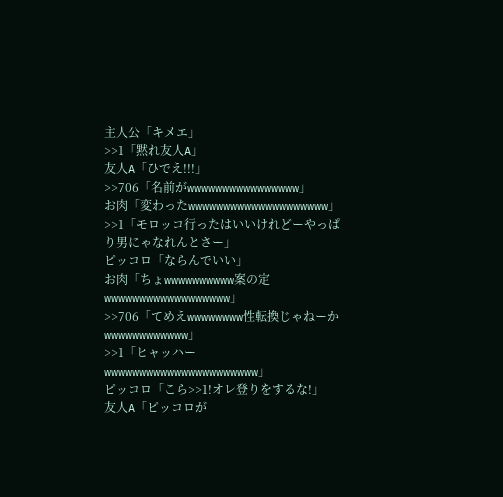主人公「キメエ」
>>1「黙れ友人A」
友人A「ひでえ!!!」
>>706「名前がwwwwwwwwwwwwwwww」
お肉「変わったwwwwwwwwwwwwwwwwwwww」
>>1「モロッコ行ったはいいけれどーやっぱり男にゃなれんとさー」
ピッコロ「ならんでいい」
お肉「ちょwwwwwwwwww案の定wwwwwwwwwwwwwwwwww」
>>706「てめえwwwwwwww性転換じゃねーかwwwwwwwwwwww」
>>1「ヒャッハーwwwwwwwwwwwwwwwwwwwwww」
ピッコロ「こら>>1!オレ登りをするな!」
友人A「ピッコロが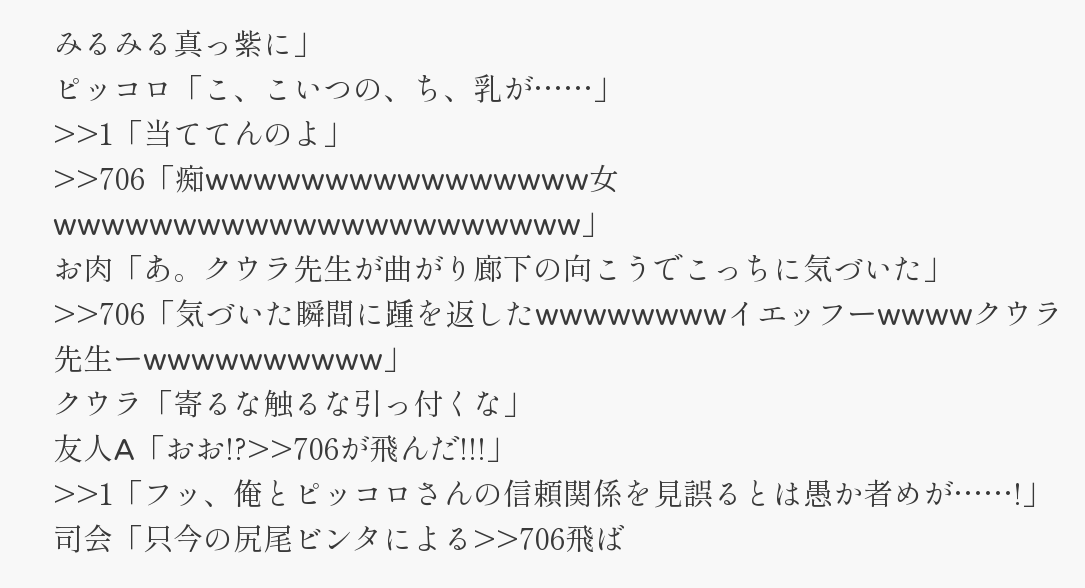みるみる真っ紫に」
ピッコロ「こ、こいつの、ち、乳が……」
>>1「当ててんのよ」
>>706「痴wwwwwwwwwwwwwwww女wwwwwwwwwwwwwwwwwwwwww」
お肉「あ。クウラ先生が曲がり廊下の向こうでこっちに気づいた」
>>706「気づいた瞬間に踵を返したwwwwwwwwイエッフーwwwwクウラ先生ーwwwwwwwwww」
クウラ「寄るな触るな引っ付くな」
友人A「おお!?>>706が飛んだ!!!」
>>1「フッ、俺とピッコロさんの信頼関係を見誤るとは愚か者めが……!」
司会「只今の尻尾ビンタによる>>706飛ば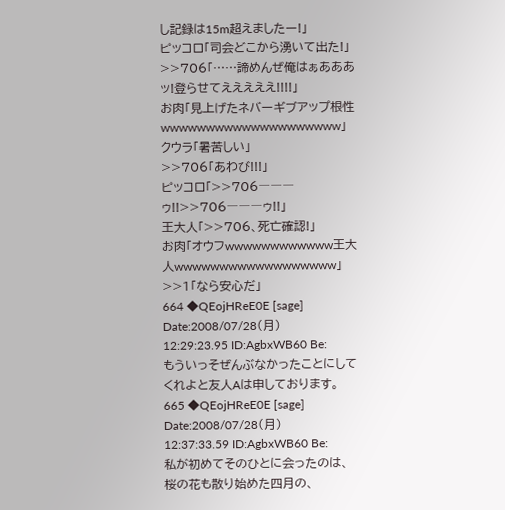し記録は15m超えましたー!」
ピッコロ「司会どこから湧いて出た!」
>>706「……諦めんぜ俺はぁあああッ!登らせてえええええ!!!!」
お肉「見上げたネバーギブアップ根性wwwwwwwwwwwwwwwwwwww」
クウラ「暑苦しい」
>>706「あわび!!!」
ピッコロ「>>706―――ゥ!!>>706―――ゥ!!」
王大人「>>706、死亡確認!」
お肉「オウフwwwwwwwwwwww王大人wwwwwwwwwwwwwwwwww」
>>1「なら安心だ」
664 ◆QEojHReE0E [sage] Date:2008/07/28(月) 12:29:23.95 ID:AgbxWB60 Be:
もういっそぜんぶなかったことにしてくれよと友人Aは申しております。
665 ◆QEojHReE0E [sage] Date:2008/07/28(月) 12:37:33.59 ID:AgbxWB60 Be:
私が初めてそのひとに会ったのは、
桜の花も散り始めた四月の、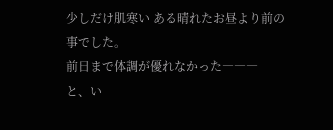少しだけ肌寒い ある晴れたお昼より前の事でした。
前日まで体調が優れなかった―――
と、い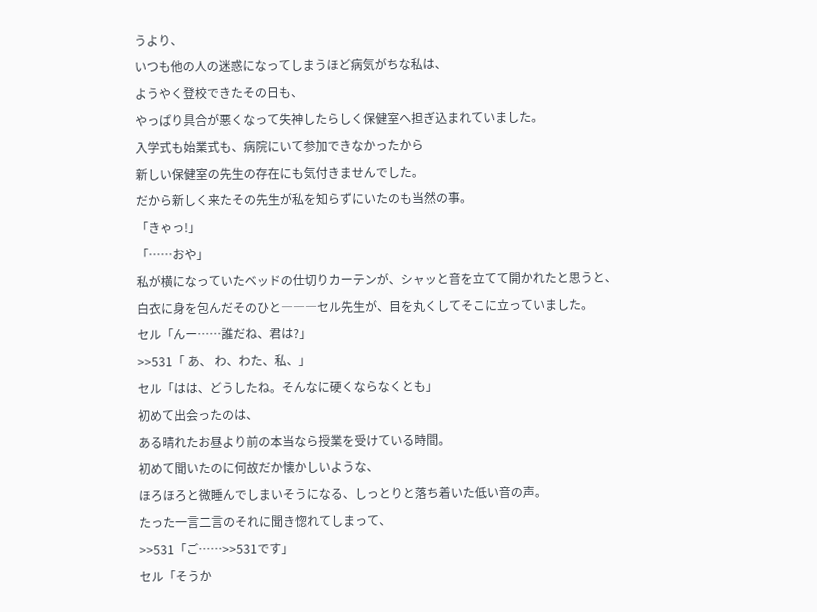うより、
いつも他の人の迷惑になってしまうほど病気がちな私は、
ようやく登校できたその日も、
やっぱり具合が悪くなって失神したらしく保健室へ担ぎ込まれていました。
入学式も始業式も、病院にいて参加できなかったから
新しい保健室の先生の存在にも気付きませんでした。
だから新しく来たその先生が私を知らずにいたのも当然の事。
「きゃっ!」
「……おや」
私が横になっていたベッドの仕切りカーテンが、シャッと音を立てて開かれたと思うと、
白衣に身を包んだそのひと―――セル先生が、目を丸くしてそこに立っていました。
セル「んー……誰だね、君は?」
>>531「 あ、 わ、わた、私、」
セル「はは、どうしたね。そんなに硬くならなくとも」
初めて出会ったのは、
ある晴れたお昼より前の本当なら授業を受けている時間。
初めて聞いたのに何故だか懐かしいような、
ほろほろと微睡んでしまいそうになる、しっとりと落ち着いた低い音の声。
たった一言二言のそれに聞き惚れてしまって、
>>531「ご……>>531です」
セル「そうか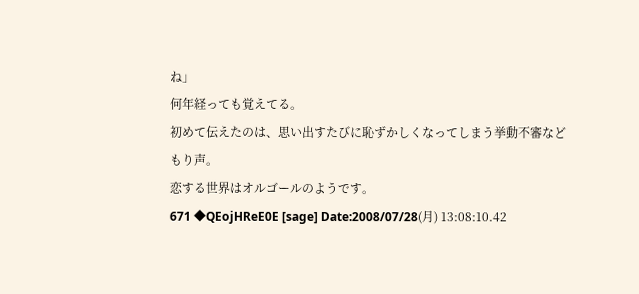ね」
何年経っても覚えてる。
初めて伝えたのは、思い出すたびに恥ずかしくなってしまう挙動不審などもり声。
恋する世界はオルゴールのようです。
671 ◆QEojHReE0E [sage] Date:2008/07/28(月) 13:08:10.42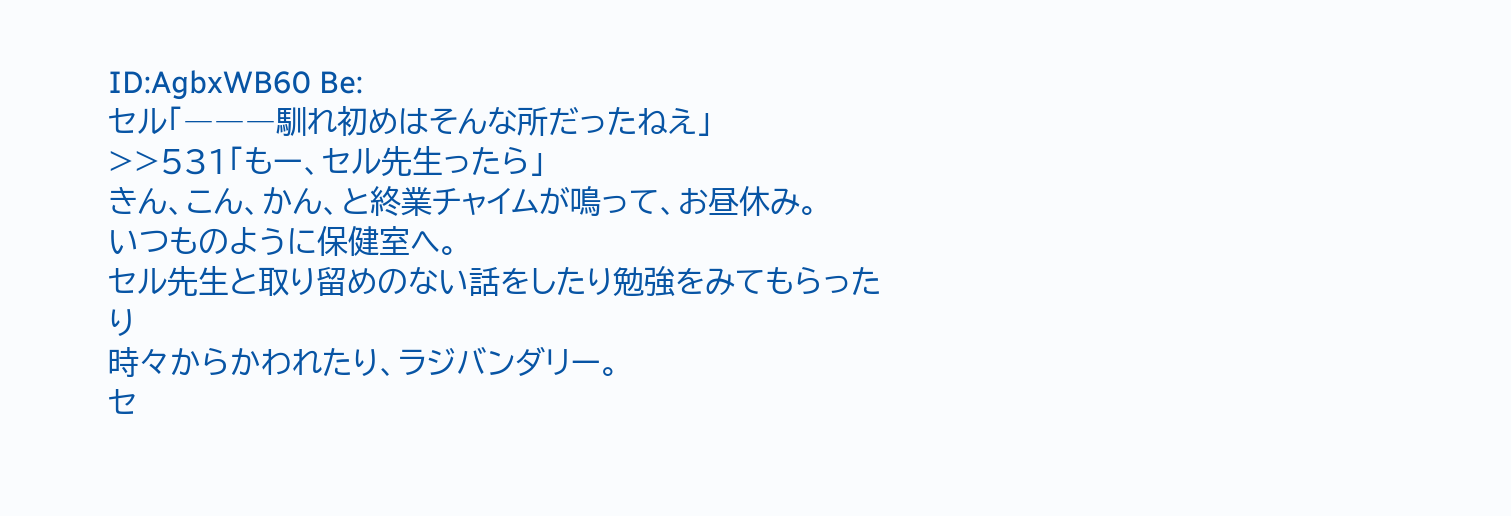ID:AgbxWB60 Be:
セル「―――馴れ初めはそんな所だったねえ」
>>531「もー、セル先生ったら」
きん、こん、かん、と終業チャイムが鳴って、お昼休み。
いつものように保健室へ。
セル先生と取り留めのない話をしたり勉強をみてもらったり
時々からかわれたり、ラジバンダリー。
セ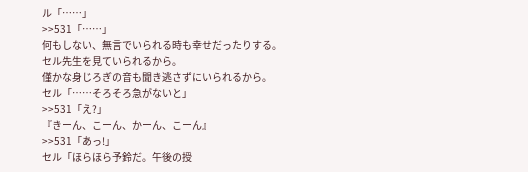ル「……」
>>531「……」
何もしない、無言でいられる時も幸せだったりする。
セル先生を見ていられるから。
僅かな身じろぎの音も聞き逃さずにいられるから。
セル「……そろそろ急がないと」
>>531「え?」
『きーん、こーん、かーん、こーん』
>>531「あっ!」
セル「ほらほら予鈴だ。午後の授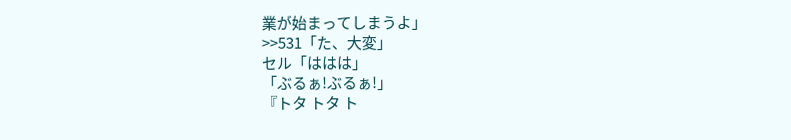業が始まってしまうよ」
>>531「た、大変」
セル「ははは」
「ぶるぁ!ぶるぁ!」
『トタ トタ ト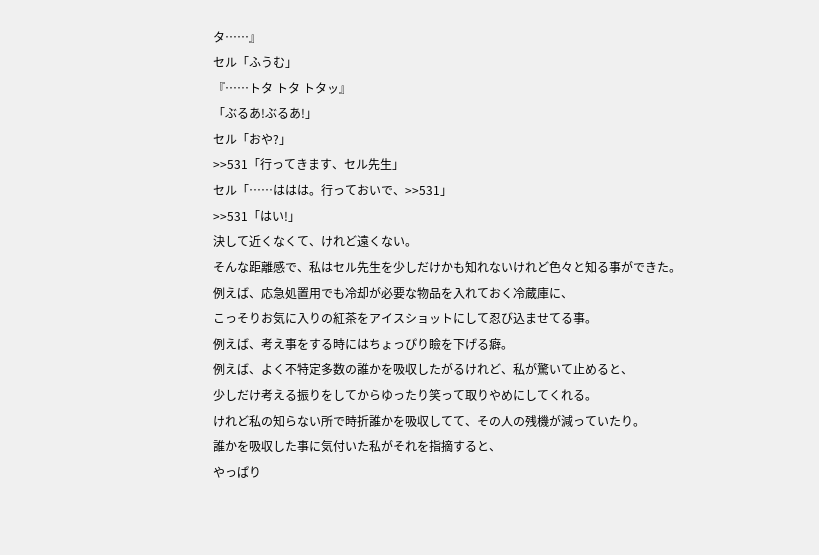タ……』
セル「ふうむ」
『……トタ トタ トタッ』
「ぶるあ!ぶるあ!」
セル「おや?」
>>531「行ってきます、セル先生」
セル「……ははは。行っておいで、>>531」
>>531「はい!」
決して近くなくて、けれど遠くない。
そんな距離感で、私はセル先生を少しだけかも知れないけれど色々と知る事ができた。
例えば、応急処置用でも冷却が必要な物品を入れておく冷蔵庫に、
こっそりお気に入りの紅茶をアイスショットにして忍び込ませてる事。
例えば、考え事をする時にはちょっぴり瞼を下げる癖。
例えば、よく不特定多数の誰かを吸収したがるけれど、私が驚いて止めると、
少しだけ考える振りをしてからゆったり笑って取りやめにしてくれる。
けれど私の知らない所で時折誰かを吸収してて、その人の残機が減っていたり。
誰かを吸収した事に気付いた私がそれを指摘すると、
やっぱり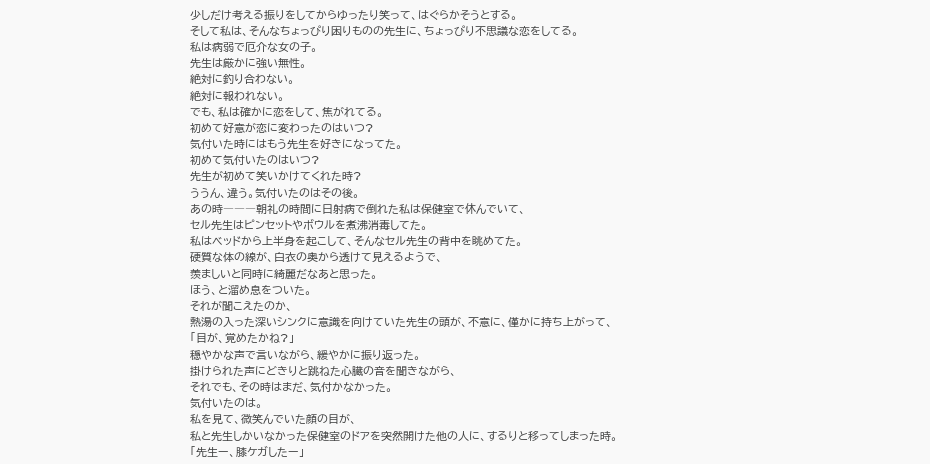少しだけ考える振りをしてからゆったり笑って、はぐらかそうとする。
そして私は、そんなちょっぴり困りものの先生に、ちょっぴり不思議な恋をしてる。
私は病弱で厄介な女の子。
先生は厳かに強い無性。
絶対に釣り合わない。
絶対に報われない。
でも、私は確かに恋をして、焦がれてる。
初めて好意が恋に変わったのはいつ?
気付いた時にはもう先生を好きになってた。
初めて気付いたのはいつ?
先生が初めて笑いかけてくれた時?
ううん、違う。気付いたのはその後。
あの時―――朝礼の時間に日射病で倒れた私は保健室で休んでいて、
セル先生はピンセットやボウルを煮沸消毒してた。
私はベッドから上半身を起こして、そんなセル先生の背中を眺めてた。
硬質な体の線が、白衣の奥から透けて見えるようで、
羨ましいと同時に綺麗だなあと思った。
ほう、と溜め息をついた。
それが聞こえたのか、
熱湯の入った深いシンクに意識を向けていた先生の頭が、不意に、僅かに持ち上がって、
「目が、覚めたかね?」
穏やかな声で言いながら、緩やかに振り返った。
掛けられた声にどきりと跳ねた心臓の音を聞きながら、
それでも、その時はまだ、気付かなかった。
気付いたのは。
私を見て、微笑んでいた顔の目が、
私と先生しかいなかった保健室のドアを突然開けた他の人に、するりと移ってしまった時。
「先生ー、膝ケガしたー」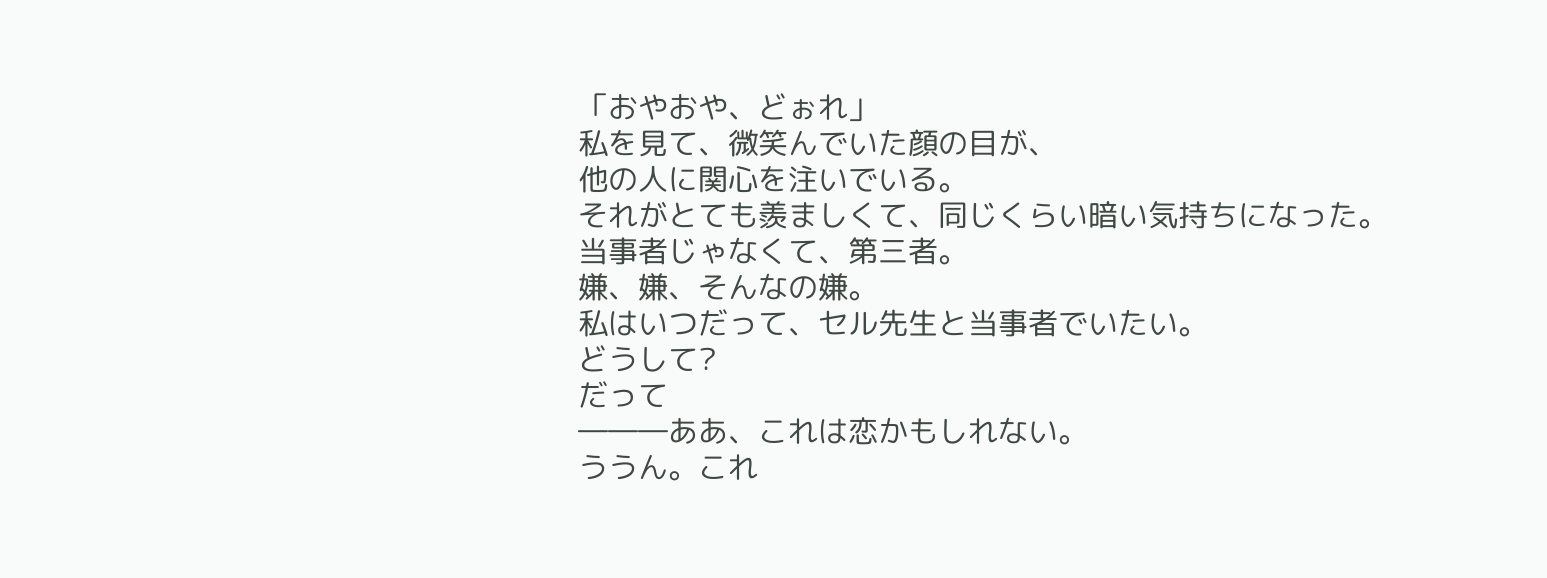「おやおや、どぉれ」
私を見て、微笑んでいた顔の目が、
他の人に関心を注いでいる。
それがとても羨ましくて、同じくらい暗い気持ちになった。
当事者じゃなくて、第三者。
嫌、嫌、そんなの嫌。
私はいつだって、セル先生と当事者でいたい。
どうして?
だって
―――ああ、これは恋かもしれない。
ううん。これ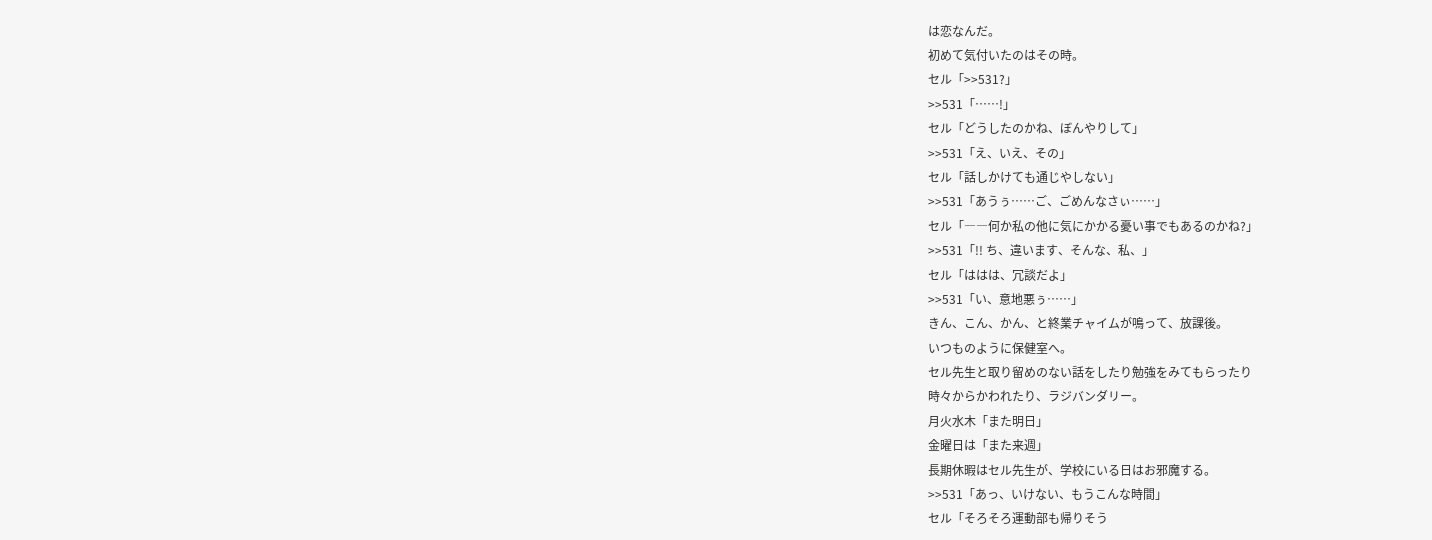は恋なんだ。
初めて気付いたのはその時。
セル「>>531?」
>>531「……!」
セル「どうしたのかね、ぼんやりして」
>>531「え、いえ、その」
セル「話しかけても通じやしない」
>>531「あうぅ……ご、ごめんなさぃ……」
セル「――何か私の他に気にかかる憂い事でもあるのかね?」
>>531「!! ち、違います、そんな、私、」
セル「ははは、冗談だよ」
>>531「い、意地悪ぅ……」
きん、こん、かん、と終業チャイムが鳴って、放課後。
いつものように保健室へ。
セル先生と取り留めのない話をしたり勉強をみてもらったり
時々からかわれたり、ラジバンダリー。
月火水木「また明日」
金曜日は「また来週」
長期休暇はセル先生が、学校にいる日はお邪魔する。
>>531「あっ、いけない、もうこんな時間」
セル「そろそろ運動部も帰りそう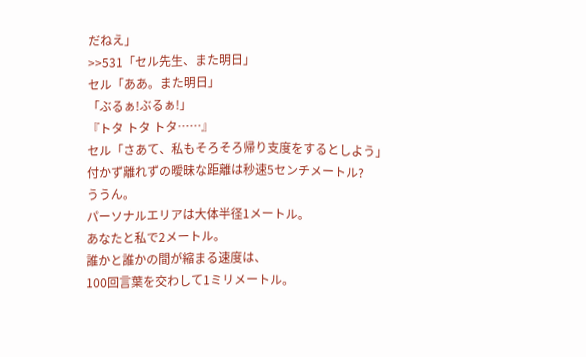だねえ」
>>531「セル先生、また明日」
セル「ああ。また明日」
「ぶるぁ!ぶるぁ!」
『トタ トタ トタ……』
セル「さあて、私もそろそろ帰り支度をするとしよう」
付かず離れずの曖昧な距離は秒速5センチメートル?
ううん。
パーソナルエリアは大体半径1メートル。
あなたと私で2メートル。
誰かと誰かの間が縮まる速度は、
100回言葉を交わして1ミリメートル。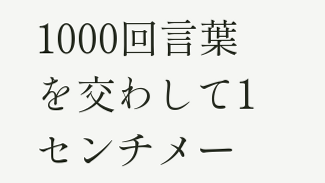1000回言葉を交わして1センチメー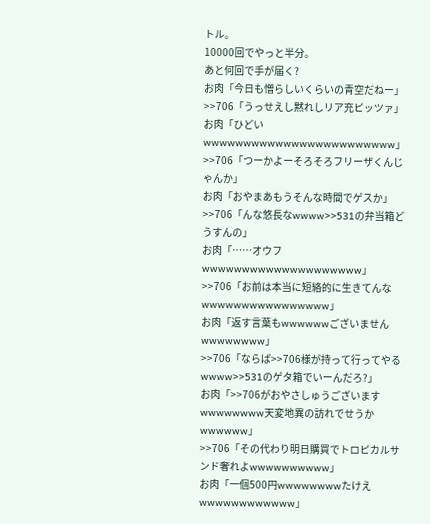トル。
10000回でやっと半分。
あと何回で手が届く?
お肉「今日も憎らしいくらいの青空だねー」
>>706「うっせえし黙れしリア充ピッツァ」
お肉「ひどいwwwwwwwwwwwwwwwwwwwwwwww」
>>706「つーかよーそろそろフリーザくんじゃんか」
お肉「おやまあもうそんな時間でゲスか」
>>706「んな悠長なwwww>>531の弁当箱どうすんの」
お肉「……オウフwwwwwwwwwwwwwwwwwwww」
>>706「お前は本当に短絡的に生きてんなwwwwwwwwwwwwwwww」
お肉「返す言葉もwwwwwwございませんwwwwwwww」
>>706「ならば>>706様が持って行ってやるwwww>>531のゲタ箱でいーんだろ?」
お肉「>>706がおやさしゅうございますwwwwwwww天変地異の訪れでせうかwwwwww」
>>706「その代わり明日購買でトロピカルサンド奢れよwwwwwwwwww」
お肉「一個500円wwwwwwwwたけえwwwwwwwwwwww」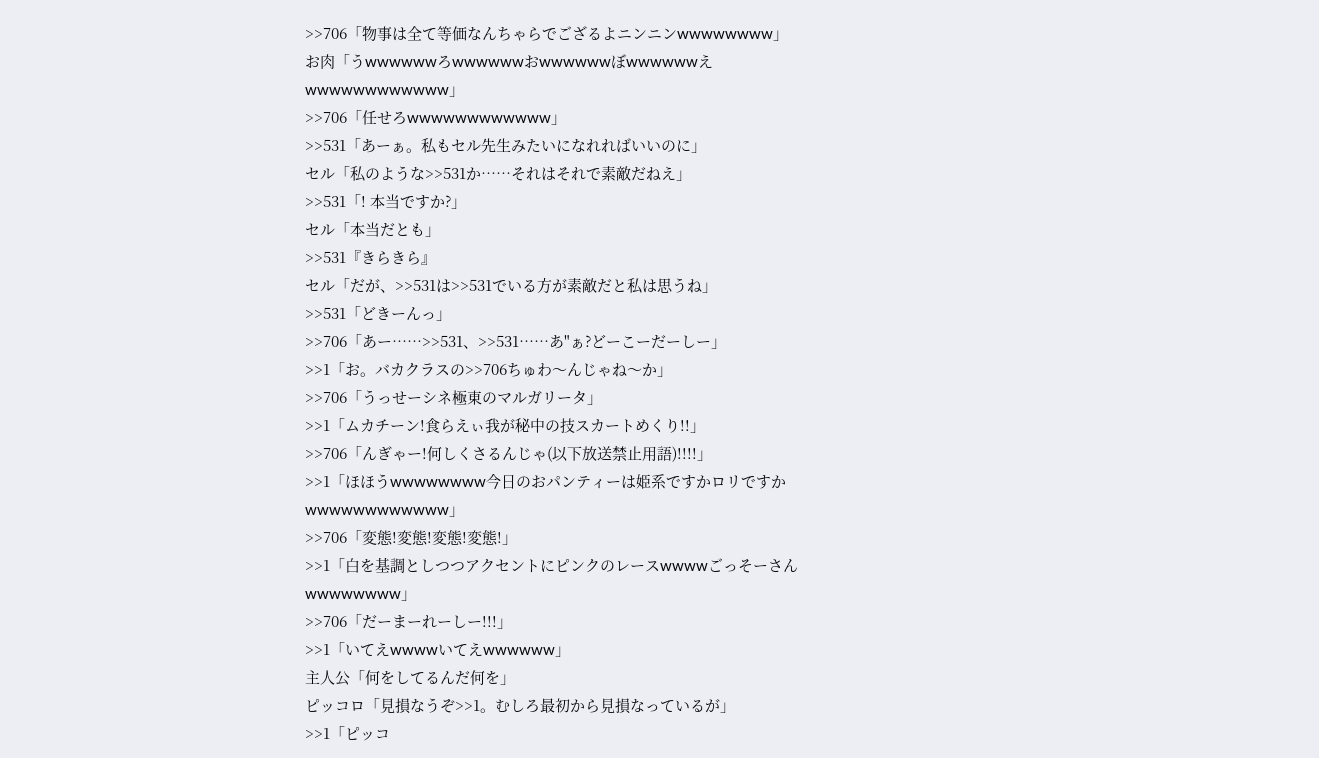>>706「物事は全て等価なんちゃらでござるよニンニンwwwwwwww」
お肉「うwwwwwwろwwwwwwおwwwwwwぼwwwwwwえwwwwwwwwwwww」
>>706「任せろwwwwwwwwwwww」
>>531「あーぁ。私もセル先生みたいになれればいいのに」
セル「私のような>>531か……それはそれで素敵だねえ」
>>531「! 本当ですか?」
セル「本当だとも」
>>531『きらきら』
セル「だが、>>531は>>531でいる方が素敵だと私は思うね」
>>531「どきーんっ」
>>706「あー……>>531、>>531……あ"ぁ?どーこーだーしー」
>>1「お。バカクラスの>>706ちゅわ〜んじゃね〜か」
>>706「うっせーシネ極東のマルガリータ」
>>1「ムカチーン!食らえぃ我が秘中の技スカートめくり!!」
>>706「んぎゃー!何しくさるんじゃ(以下放送禁止用語)!!!!」
>>1「ほほうwwwwwwww今日のおパンティーは姫系ですかロリですかwwwwwwwwwwww」
>>706「変態!変態!変態!変態!」
>>1「白を基調としつつアクセントにピンクのレースwwwwごっそーさんwwwwwwww」
>>706「だーまーれーしー!!!」
>>1「いてえwwwwいてえwwwwww」
主人公「何をしてるんだ何を」
ピッコロ「見損なうぞ>>1。むしろ最初から見損なっているが」
>>1「ピッコ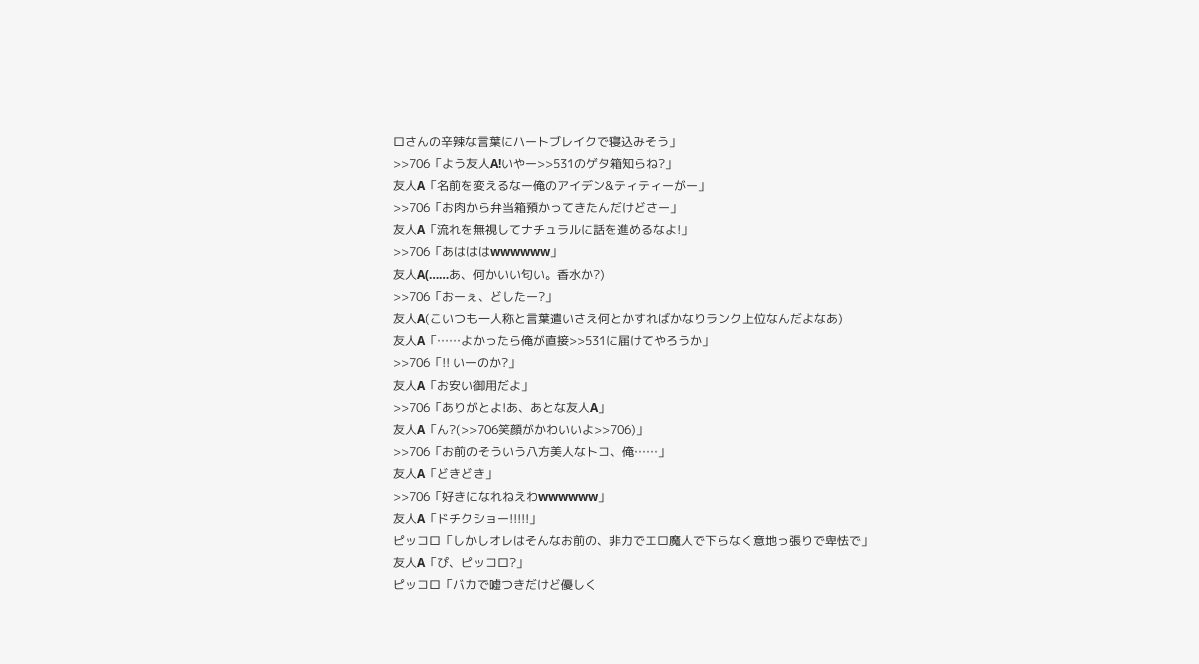ロさんの辛辣な言葉にハートブレイクで寝込みそう」
>>706「よう友人A!いやー>>531のゲタ箱知らね?」
友人A「名前を変えるなー俺のアイデン&ティティーがー」
>>706「お肉から弁当箱預かってきたんだけどさー」
友人A「流れを無視してナチュラルに話を進めるなよ!」
>>706「あはははwwwwww」
友人A(……あ、何かいい匂い。香水か?)
>>706「おーぇ、どしたー?」
友人A(こいつも一人称と言葉遣いさえ何とかすればかなりランク上位なんだよなあ)
友人A「……よかったら俺が直接>>531に届けてやろうか」
>>706「!! いーのか?」
友人A「お安い御用だよ」
>>706「ありがとよ!あ、あとな友人A」
友人A「ん?(>>706笑顔がかわいいよ>>706)」
>>706「お前のそういう八方美人なトコ、俺……」
友人A「どきどき」
>>706「好きになれねえわwwwwww」
友人A「ドチクショー!!!!!」
ピッコロ「しかしオレはそんなお前の、非力でエロ魔人で下らなく意地っ張りで卑怯で」
友人A「ぴ、ピッコロ?」
ピッコロ「バカで嘘つきだけど優しく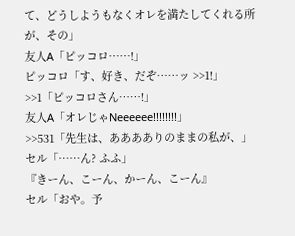て、どうしようもなくオレを満たしてくれる所が、その」
友人A「ピッコロ……!」
ピッコロ「す、好き、だぞ……ッ >>1!」
>>1「ピッコロさん……!」
友人A「オレじゃNeeeeee!!!!!!!!」
>>531「先生は、あああありのままの私が、」
セル「……ん? ふふ」
『きーん、こーん、かーん、こーん』
セル「おや。予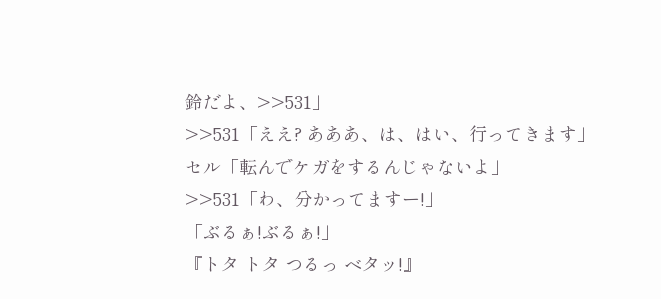鈴だよ、>>531」
>>531「ええ? あああ、は、はい、行ってきます」
セル「転んでケガをするんじゃないよ」
>>531「わ、分かってますー!」
「ぶるぁ!ぶるぁ!」
『トタ トタ つるっ ベタッ!』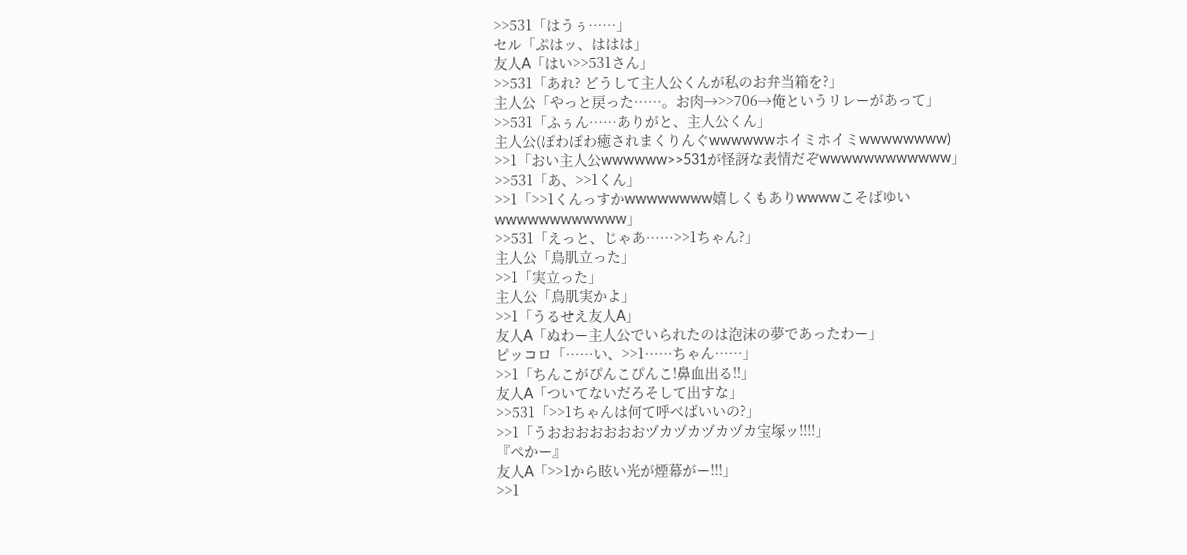>>531「はうぅ……」
セル「ぷはッ、ははは」
友人A「はい>>531さん」
>>531「あれ? どうして主人公くんが私のお弁当箱を?」
主人公「やっと戻った……。お肉→>>706→俺というリレーがあって」
>>531「ふぅん……ありがと、主人公くん」
主人公(ぽわぽわ癒されまくりんぐwwwwwwホイミホイミwwwwwwww)
>>1「おい主人公wwwwww>>531が怪訝な表情だぞwwwwwwwwwwww」
>>531「あ、>>1くん」
>>1「>>1くんっすかwwwwwwww嬉しくもありwwwwこそばゆいwwwwwwwwwwww」
>>531「えっと、じゃあ……>>1ちゃん?」
主人公「鳥肌立った」
>>1「実立った」
主人公「鳥肌実かよ」
>>1「うるせえ友人A」
友人A「ぬわー主人公でいられたのは泡沫の夢であったわー」
ピッコロ「……い、>>1……ちゃん……」
>>1「ちんこがぴんこぴんこ!鼻血出る!!」
友人A「ついてないだろそして出すな」
>>531「>>1ちゃんは何て呼べばいいの?」
>>1「うおおおおおおおヅカヅカヅカヅカ宝塚ッ!!!!」
『ぺかー』
友人A「>>1から眩い光が煙幕がー!!!」
>>1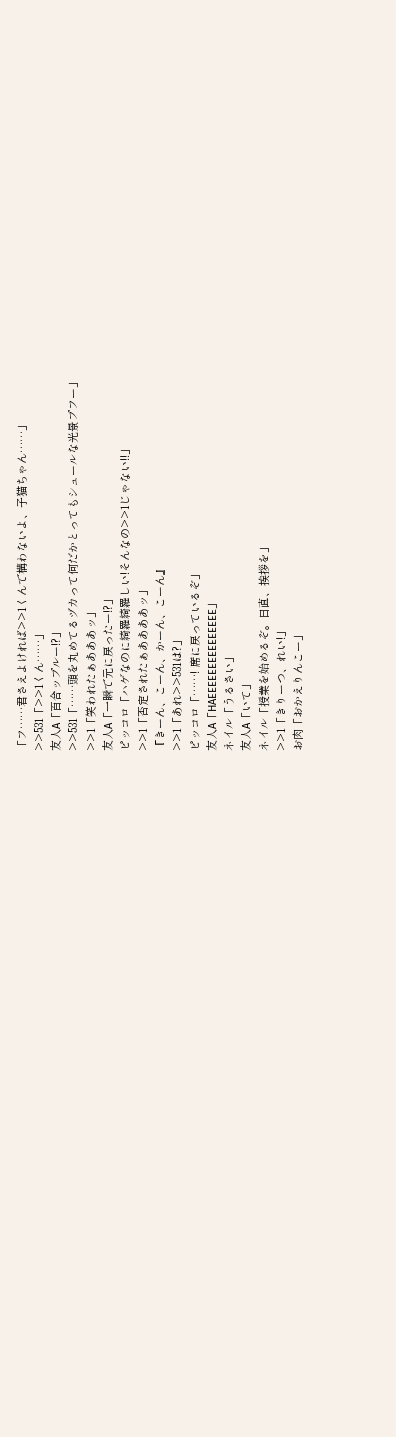「フ……君さえよければ>>1くんで構わないよ、子猫ちゃん……」
>>531「>>1くん……」
友人A「百合ップルー!?」
>>531「……頭を丸めてるヅカって何だかとってもシュールな光景プフー」
>>1「笑われたぁあああッ」
友人A「一瞬で元に戻ったー!?」
ピッコロ「ハゲなのに綺羅綺羅しい!そんなの>>1じゃない!!」
>>1「否定されたぁああああッ」
『きーん、こーん、かーん、こーん』
>>1「あれ>>531は?」
ピッコロ「……! 席に戻っているぞ」
友人A「HAEEEEEEEEEEEEEEE」
ネイル「うるさい」
友人A「いて」
ネイル「授業を始めるぞ。日直、挨拶を」
>>1「きりーつ、れい!」
お肉「おかえりんこー」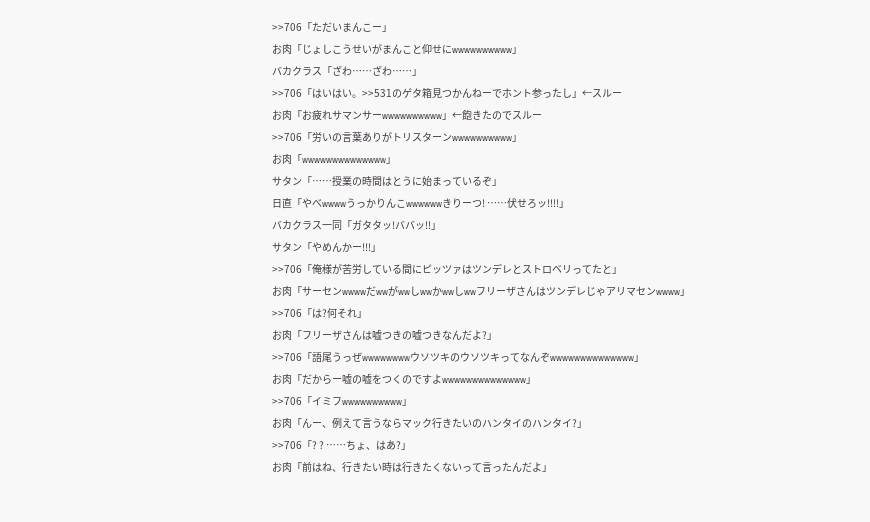>>706「ただいまんこー」
お肉「じょしこうせいがまんこと仰せにwwwwwwwwww」
バカクラス「ざわ……ざわ……」
>>706「はいはい。>>531のゲタ箱見つかんねーでホント参ったし」←スルー
お肉「お疲れサマンサーwwwwwwwwww」←飽きたのでスルー
>>706「労いの言葉ありがトリスターンwwwwwwwwww」
お肉「wwwwwwwwwwwwww」
サタン「……授業の時間はとうに始まっているぞ」
日直「やべwwwwうっかりんこwwwwwwきりーつ! ……伏せろッ!!!!」
バカクラス一同「ガタタッ!ババッ!!」
サタン「やめんかー!!!」
>>706「俺様が苦労している間にピッツァはツンデレとストロベリってたと」
お肉「サーセンwwwwだwwがwwしwwかwwしwwフリーザさんはツンデレじゃアリマセンwwww」
>>706「は?何それ」
お肉「フリーザさんは嘘つきの嘘つきなんだよ?」
>>706「語尾うっぜwwwwwwwwウソツキのウソツキってなんぞwwwwwwwwwwwwww」
お肉「だからー嘘の嘘をつくのですよwwwwwwwwwwwwww」
>>706「イミフwwwwwwwwww」
お肉「んー、例えて言うならマック行きたいのハンタイのハンタイ?」
>>706「? ? ……ちょ、はあ?」
お肉「前はね、行きたい時は行きたくないって言ったんだよ」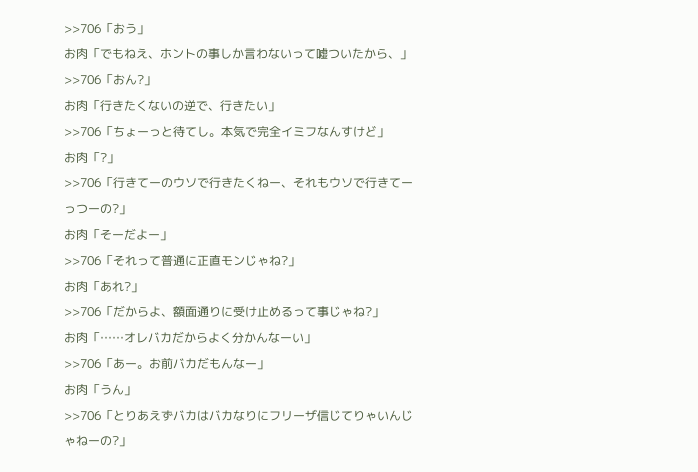>>706「おう」
お肉「でもねえ、ホントの事しか言わないって嘘ついたから、」
>>706「おん?」
お肉「行きたくないの逆で、行きたい」
>>706「ちょーっと待てし。本気で完全イミフなんすけど」
お肉「?」
>>706「行きてーのウソで行きたくねー、それもウソで行きてーっつーの?」
お肉「そーだよー」
>>706「それって普通に正直モンじゃね?」
お肉「あれ?」
>>706「だからよ、額面通りに受け止めるって事じゃね?」
お肉「……オレバカだからよく分かんなーい」
>>706「あー。お前バカだもんなー」
お肉「うん」
>>706「とりあえずバカはバカなりにフリーザ信じてりゃいんじゃねーの?」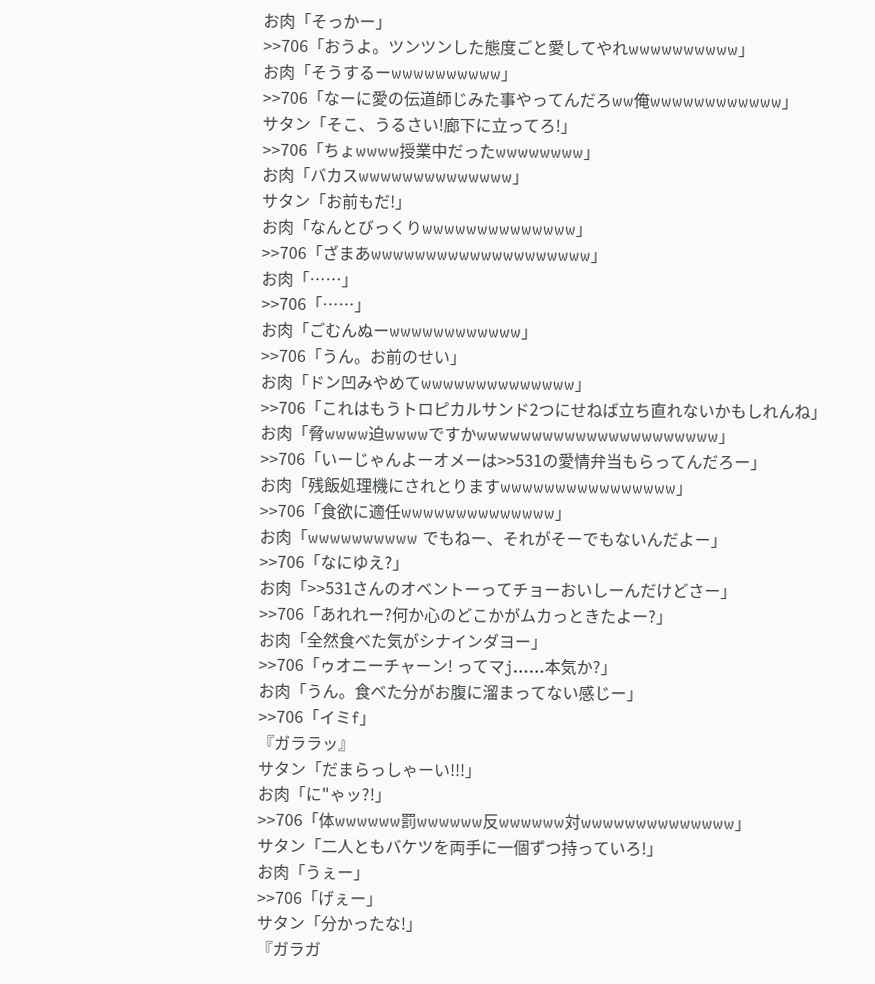お肉「そっかー」
>>706「おうよ。ツンツンした態度ごと愛してやれwwwwwwwwww」
お肉「そうするーwwwwwwwwww」
>>706「なーに愛の伝道師じみた事やってんだろww俺wwwwwwwwwwww」
サタン「そこ、うるさい!廊下に立ってろ!」
>>706「ちょwwww授業中だったwwwwwwww」
お肉「バカスwwwwwwwwwwwwww」
サタン「お前もだ!」
お肉「なんとびっくりwwwwwwwwwwwwww」
>>706「ざまあwwwwwwwwwwwwwwwwwwww」
お肉「……」
>>706「……」
お肉「ごむんぬーwwwwwwwwwwww」
>>706「うん。お前のせい」
お肉「ドン凹みやめてwwwwwwwwwwwwww」
>>706「これはもうトロピカルサンド2つにせねば立ち直れないかもしれんね」
お肉「脅wwww迫wwwwですかwwwwwwwwwwwwwwwwwwwwww」
>>706「いーじゃんよーオメーは>>531の愛情弁当もらってんだろー」
お肉「残飯処理機にされとりますwwwwwwwwwwwwwwww」
>>706「食欲に適任wwwwwwwwwwwwww」
お肉「wwwwwwwwww でもねー、それがそーでもないんだよー」
>>706「なにゆえ?」
お肉「>>531さんのオベントーってチョーおいしーんだけどさー」
>>706「あれれー?何か心のどこかがムカっときたよー?」
お肉「全然食べた気がシナインダヨー」
>>706「ゥオニーチャーン! ってマj……本気か?」
お肉「うん。食べた分がお腹に溜まってない感じー」
>>706「イミf」
『ガララッ』
サタン「だまらっしゃーい!!!」
お肉「に"ゃッ?!」
>>706「体wwwwww罰wwwwww反wwwwww対wwwwwwwwwwwwww」
サタン「二人ともバケツを両手に一個ずつ持っていろ!」
お肉「うぇー」
>>706「げぇー」
サタン「分かったな!」
『ガラガ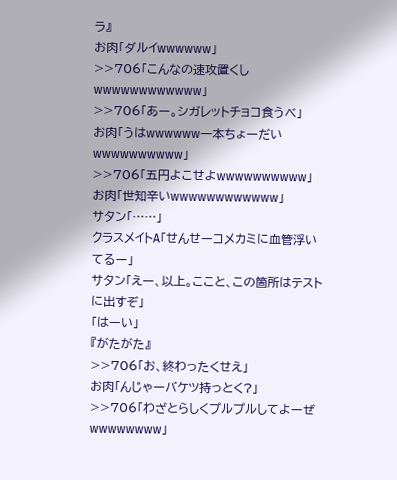ラ』
お肉「ダルイwwwwww」
>>706「こんなの速攻置くしwwwwwwwwwwww」
>>706「あー。シガレットチョコ食うべ」
お肉「うはwwwwww一本ちょーだいwwwwwwwwww」
>>706「五円よこせよwwwwwwwwww」
お肉「世知辛いwwwwwwwwwwww」
サタン「……」
クラスメイトA「せんせーコメカミに血管浮いてるー」
サタン「えー、以上。ここと、この箇所はテストに出すぞ」
「はーい」
『がたがた』
>>706「お、終わったくせえ」
お肉「んじゃーバケツ持っとく?」
>>706「わざとらしくプルプルしてよーぜwwwwwwww」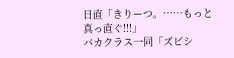日直「きりーつ。……もっと真っ直ぐ!!!」
バカクラス一同「ズビシ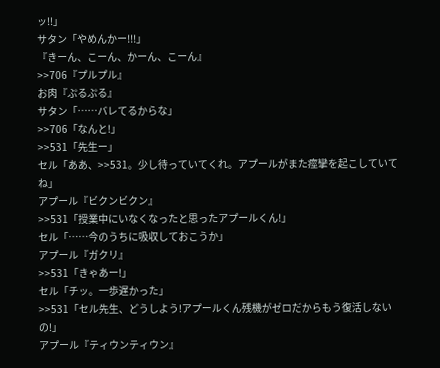ッ!!」
サタン「やめんかー!!!」
『きーん、こーん、かーん、こーん』
>>706『プルプル』
お肉『ぷるぷる』
サタン「……バレてるからな」
>>706「なんと!」
>>531「先生ー」
セル「ああ、>>531。少し待っていてくれ。アプールがまた痙攣を起こしていてね」
アプール『ビクンビクン』
>>531「授業中にいなくなったと思ったアプールくん!」
セル「……今のうちに吸収しておこうか」
アプール『ガクリ』
>>531「きゃあー!」
セル「チッ。一歩遅かった」
>>531「セル先生、どうしよう!アプールくん残機がゼロだからもう復活しないの!」
アプール『ティウンティウン』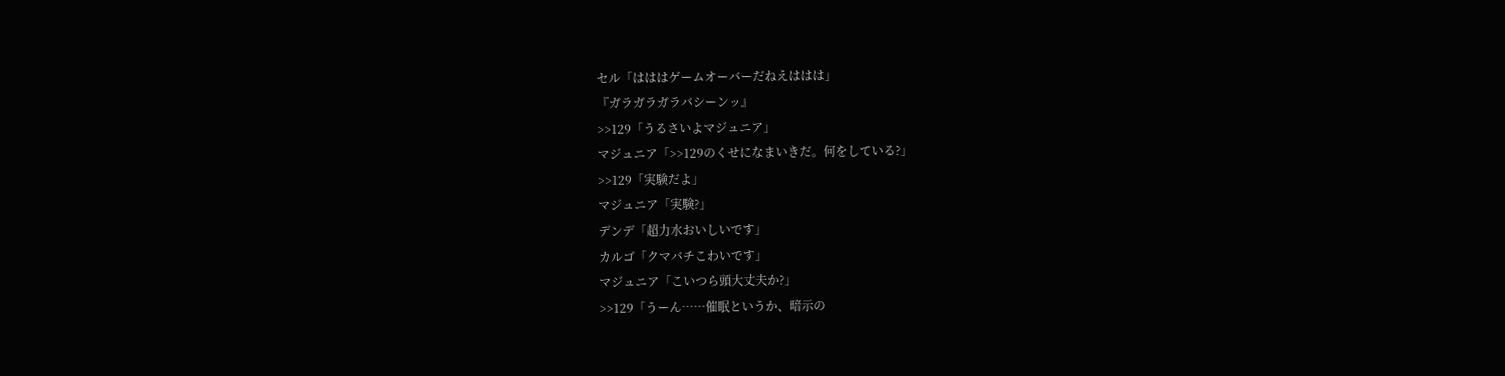セル「はははゲームオーバーだねえははは」
『ガラガラガラバシーンッ』
>>129「うるさいよマジュニア」
マジュニア「>>129のくせになまいきだ。何をしている?」
>>129「実験だよ」
マジュニア「実験?」
デンデ「超力水おいしいです」
カルゴ「クマバチこわいです」
マジュニア「こいつら頭大丈夫か?」
>>129「うーん……催眠というか、暗示の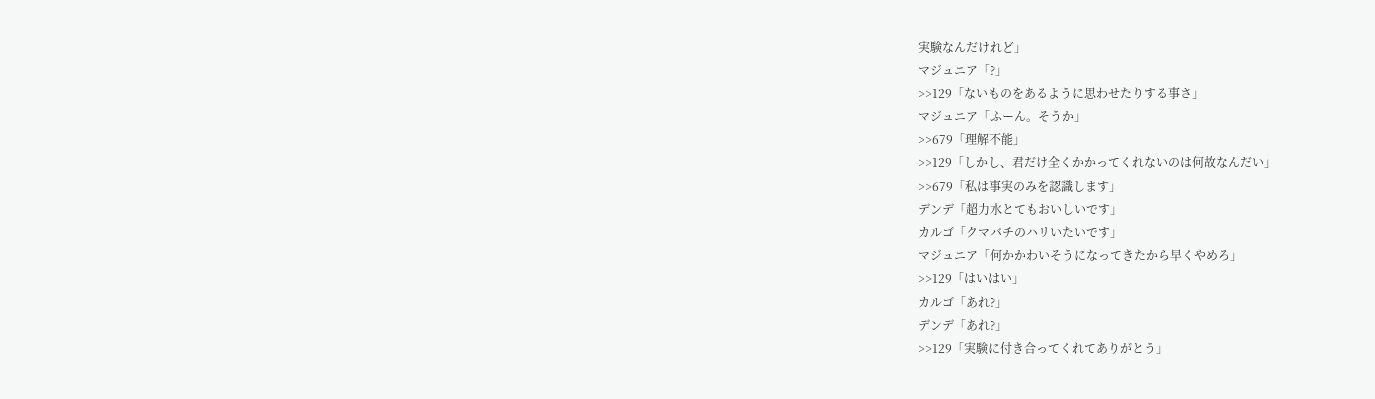実験なんだけれど」
マジュニア「?」
>>129「ないものをあるように思わせたりする事さ」
マジュニア「ふーん。そうか」
>>679「理解不能」
>>129「しかし、君だけ全くかかってくれないのは何故なんだい」
>>679「私は事実のみを認識します」
デンデ「超力水とてもおいしいです」
カルゴ「クマバチのハリいたいです」
マジュニア「何かかわいそうになってきたから早くやめろ」
>>129「はいはい」
カルゴ「あれ?」
デンデ「あれ?」
>>129「実験に付き合ってくれてありがとう」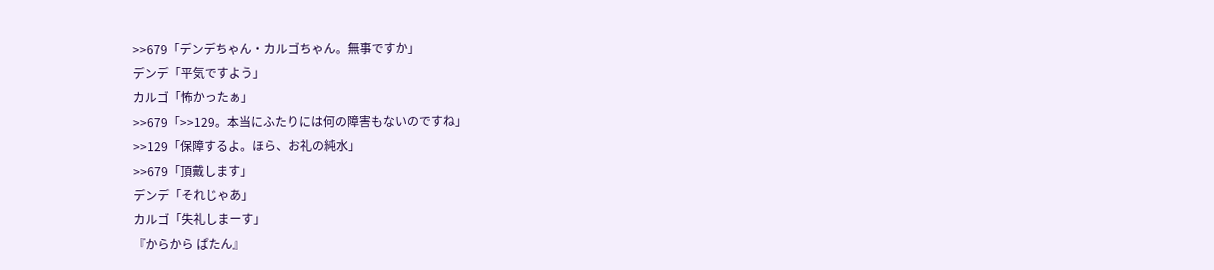>>679「デンデちゃん・カルゴちゃん。無事ですか」
デンデ「平気ですよう」
カルゴ「怖かったぁ」
>>679「>>129。本当にふたりには何の障害もないのですね」
>>129「保障するよ。ほら、お礼の純水」
>>679「頂戴します」
デンデ「それじゃあ」
カルゴ「失礼しまーす」
『からから ぱたん』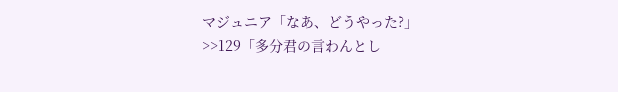マジュニア「なあ、どうやった?」
>>129「多分君の言わんとし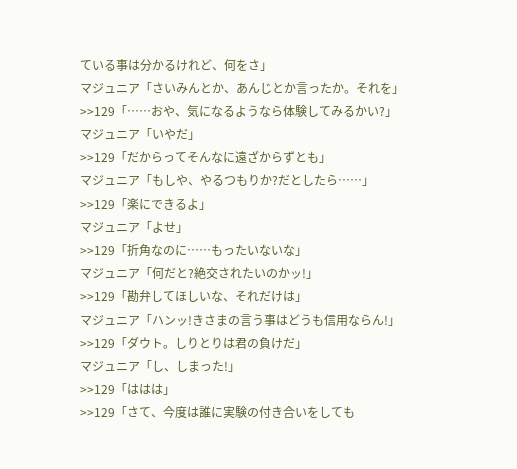ている事は分かるけれど、何をさ」
マジュニア「さいみんとか、あんじとか言ったか。それを」
>>129「……おや、気になるようなら体験してみるかい?」
マジュニア「いやだ」
>>129「だからってそんなに遠ざからずとも」
マジュニア「もしや、やるつもりか?だとしたら……」
>>129「楽にできるよ」
マジュニア「よせ」
>>129「折角なのに……もったいないな」
マジュニア「何だと?絶交されたいのかッ!」
>>129「勘弁してほしいな、それだけは」
マジュニア「ハンッ!きさまの言う事はどうも信用ならん!」
>>129「ダウト。しりとりは君の負けだ」
マジュニア「し、しまった!」
>>129「ははは」
>>129「さて、今度は誰に実験の付き合いをしても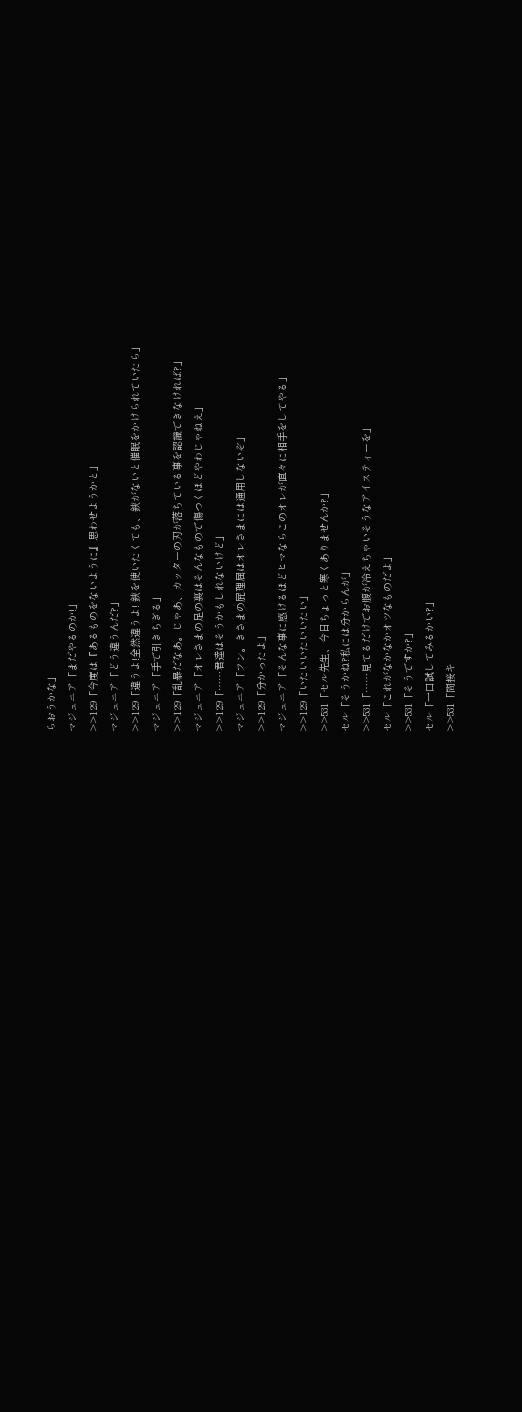らおうかな」
マジュニア「まだやるのか!」
>>129「今度は『あるものをないように』思わせようかと」
マジュニア「どう違うんだ?」
>>129「違うよ!全然違うよ! 鋏を使いたくても、鋏がないと催眠をかけられていたら」
マジュニア「手で引きちぎる」
>>129「乱暴だなあ。じゃあ、カッターの刃が落ちている事を認識できなければ?」
マジュニア「オレさまの足の裏はそんなもので傷つくほどやわじゃねえ」
>>129「……君達はそうかもしれないけど」
マジュニア「フン。きさまの屁理屈はオレさまには通用しないぞ」
>>129「分かったよ」
マジュニア「そんな事に感けるほどヒマならこのオレが直々に相手をしてやる」
>>129「いたいいたいいたい」
>>531「セル先生、今日ちょっと寒くありませんか?」
セル「そうかね?私には分からんが」
>>531「……見てるだけでお腹が冷えちゃいそうなアイスティーを」
セル「これがなかなかオツなものだよ」
>>531「そうですか?」
セル「一口試してみるかい?」
>>531「間接キ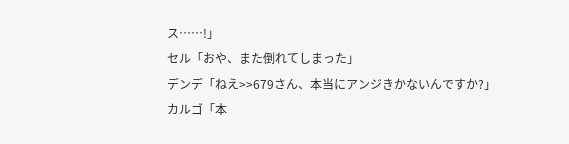ス……!」
セル「おや、また倒れてしまった」
デンデ「ねえ>>679さん、本当にアンジきかないんですか?」
カルゴ「本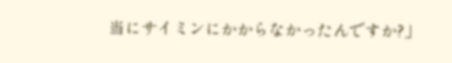当にサイミンにかからなかったんですか?」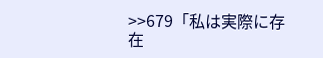>>679「私は実際に存在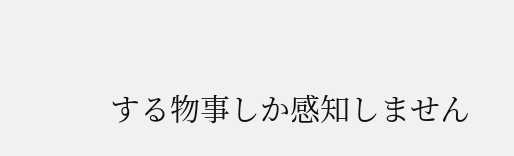する物事しか感知しません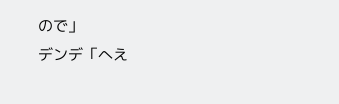ので」
デンデ「へえ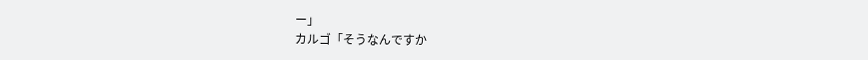ー」
カルゴ「そうなんですか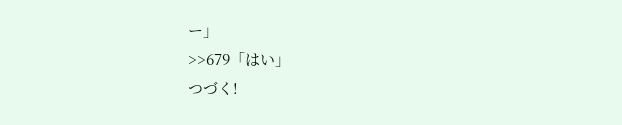ー」
>>679「はい」
つづく!